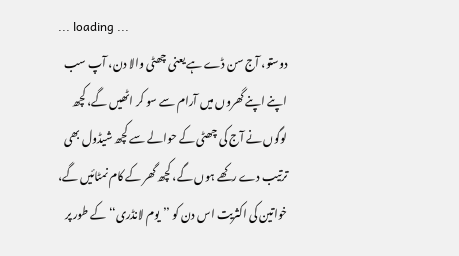... loading ...
دوستو، آج سن ڈے ہے یعنی چھٹی والا دن، آپ سب اپنے اپنے گھروں میں آرام سے سو کر اٹھیں گے، کچھ لوگوں نے آج کی چھٹی کے حوالے سے کچھ شیڈول بھی ترتیب دے رکھے ہوں گے، کچھ گھر کے کام نمٹائیں گے، خواتین کی اکثریت اس دن کو ’’یوم لانڈری‘‘ کے طور پر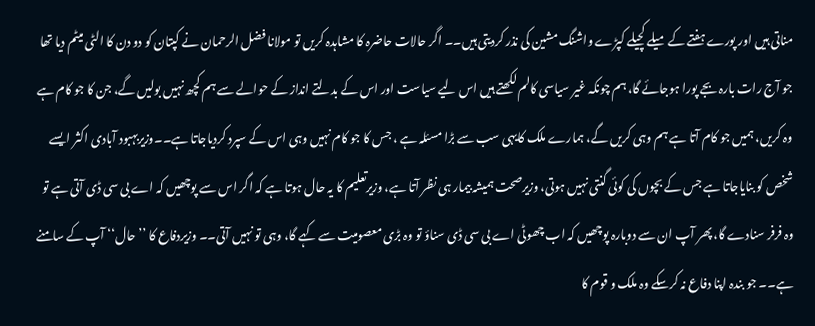مناتی ہیں اور پورے ہفتے کے میلے کچیلے کپڑے واشنگ مشین کی نذر کردیتی ہیں۔۔ اگر حالات حاضرہ کا مشاہدہ کریں تو مولانا فضل الرحمان نے کپتان کو دو دن کا الٹی میٹم دیا تھا جو آج رات بارہ بجے پورا ہوجائے گا، ہم چونکہ غیر سیاسی کالم لکھتے ہیں اس لیے سیاست اور اس کے بدلتے انداز کے حوالے سے ہم کچھ نہیں بولیں گے، جن کا جو کام ہے وہ کریں، ہمیں جو کام آتا ہے ہم وہی کریں گے، ہمارے ملک کایہی سب سے بڑا مسئلہ ہے ، جس کا جو کام نہیں وہی اس کے سپرد کردیاجاتا ہے۔۔وزیربہبود آبادی اکثر ایسے شخص کو بنایاجاتا ہے جس کے بچوں کی کوئی گنتی نہیں ہوتی، وزیرصحت ہمیشہ بیمار ہی نظر آتا ہے، وزیرتعلیم کا یہ حال ہوتا ہے کہ اگر اس سے پوچھیں کہ اے بی سی ڈی آتی ہے تو وہ فرفر سنادے گا، پھر آپ ان سے دوبارہ پوچھیں کہ اب چھوٹی اے بی سی ڈی سناؤ تو وہ بڑی معصومیت سے کہے گا، وہی تو نہیں آتی۔۔ وزیردفاع کا ’’حال‘‘ آپ کے سامنے ہے۔۔ جو بندہ اپنا دفاع نہ کرسکے وہ ملک و قوم کا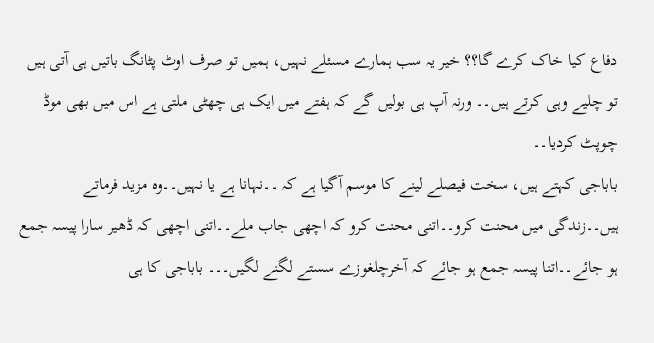دفاع کیا خاک کرے گا؟؟ خیر یہ سب ہمارے مسئلے نہیں، ہمیں تو صرف اوٹ پٹانگ باتیں ہی آتی ہیں تو چلیے وہی کرتے ہیں۔۔ ورنہ آپ ہی بولیں گے کہ ہفتے میں ایک ہی چھٹی ملتی ہے اس میں بھی موڈ چوپٹ کردیا۔۔
باباجی کہتے ہیں، سخت فیصلے لینے کا موسم آگیا ہے کہ ۔۔نہانا ہے یا نہیں۔۔وہ مزید فرماتے ہیں۔۔زندگی میں محنت کرو۔۔اتنی محنت کرو کہ اچھی جاب ملے۔۔اتنی اچھی کہ ڈھیر سارا پیسہ جمع ہو جائے۔۔اتنا پیسہ جمع ہو جائے کہ آخرچلغوزے سستے لگنے لگیں۔۔۔ باباجی کا ہی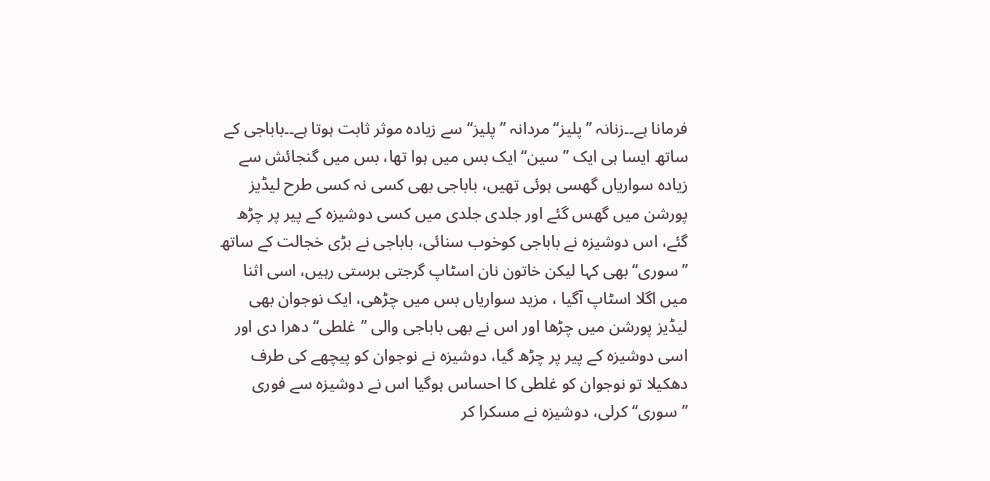فرمانا ہے۔۔زنانہ ’’پلیز‘‘ مردانہ ’’ پلیز‘‘ سے زیادہ موثر ثابت ہوتا ہے۔۔باباجی کے ساتھ ایسا ہی ایک ’’سین‘‘ ایک بس میں ہوا تھا، بس میں گنجائش سے زیادہ سواریاں گھسی ہوئی تھیں، باباجی بھی کسی نہ کسی طرح لیڈیز پورشن میں گھس گئے اور جلدی جلدی میں کسی دوشیزہ کے پیر پر چڑھ گئے، اس دوشیزہ نے باباجی کوخوب سنائی، باباجی نے بڑی خجالت کے ساتھ ’’سوری‘‘ بھی کہا لیکن خاتون نان اسٹاپ گرجتی برستی رہیں، اسی اثنا میں اگلا اسٹاپ آگیا ، مزید سواریاں بس میں چڑھی، ایک نوجوان بھی لیڈیز پورشن میں چڑھا اور اس نے بھی باباجی والی ’’غلطی‘‘ دھرا دی اور اسی دوشیزہ کے پیر پر چڑھ گیا، دوشیزہ نے نوجوان کو پیچھے کی طرف دھکیلا تو نوجوان کو غلطی کا احساس ہوگیا اس نے دوشیزہ سے فوری ’’سوری‘‘ کرلی، دوشیزہ نے مسکرا کر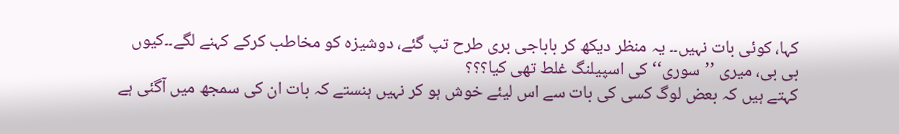کہا، کوئی بات نہیں۔۔ یہ منظر دیکھ کر باباجی بری طرح تپ گئے، دوشیزہ کو مخاطب کرکے کہنے لگے۔۔کیوں بی بی، میری ’’سوری‘‘ کی اسپیلنگ غلط تھی کیا؟؟؟
کہتے ہیں کہ بعض لوگ کسی کی بات سے اس لیئے خوش ہو کر نہیں ہنستے کہ بات ان کی سمجھ میں آگئی ہے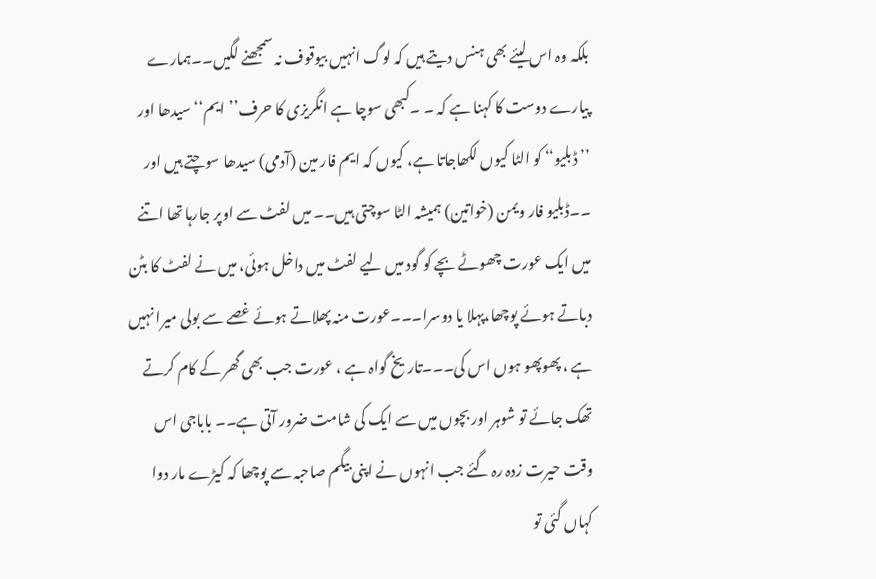بلکہ وہ اس لیئے بھی ہنس دیتے ہیں کہ لوگ انہیں بیوقوف نہ سمجھنے لگیں۔۔ہمارے پیارے دوست کا کہنا ہے کہ ۔ ۔کبھی سوچا ہے انگریزی کا حرف’’ایم‘‘ سیدھا اور ’’ڈبلیو‘‘ کو الٹا کیوں لکھاجاتا ہے، کیوں کہ ایم فار مین (آدمی) سیدھا سوچتے ہیں اور ۔۔ڈبلیو فار ویمن (خواتین) ہمیشہ الٹا سوچتی ہیں۔۔ میں لفٹ سے اوپر جارہا تھا اتنے میں ایک عورت چھوٹے بچے کو گود میں لیے لفٹ میں داخل ہوئی، میں نے لفٹ کا بٹن دباتے ہوئے پوچھا،پہلا یا دوسرا۔۔۔عورت منہ پھلاتے ہوئے غصے سے بولی میرا نہیں ہے ، پھوپھو ہوں اس کی۔۔۔تاریخ گواہ ہے ، عورت جب بھی گھر کے کام کرتے تھک جائے تو شوہر اور بچوں میں سے ایک کی شامت ضرور آتی ہے۔۔ باباجی اس وقت حیرت زدہ رہ گئے جب انہوں نے اپنی بیگم صاحبہ سے پوچھا کہ کیڑے مار دوا کہاں گئی تو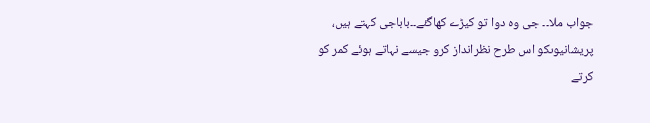جواب ملا۔۔ جی وہ دوا تو کیڑے کھاگئے۔۔باباجی کہتے ہیں، پریشانیوںکو اس طرح نظرانداز کرو جیسے نہاتے ہوئے کمر کو کرتے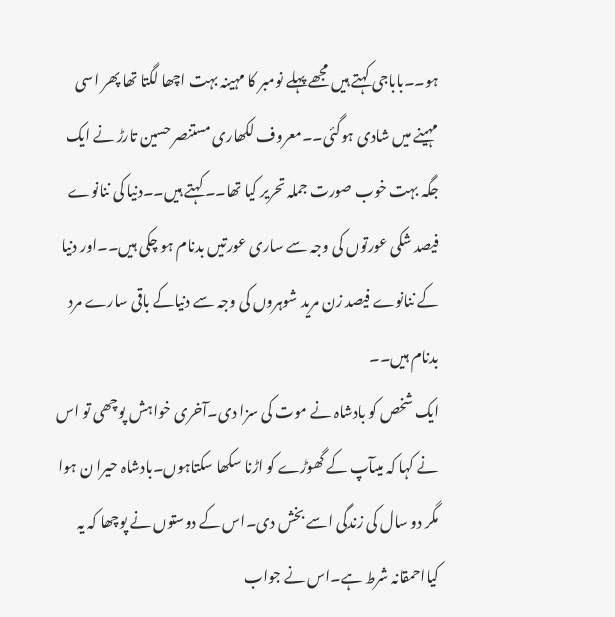ہو۔۔باباجی کہتے ہیں مجھے پہلے نومبر کا مہینہ بہت اچھا لگتا تھا پھر اسی مہینے میں شادی ہوگئی۔۔معروف لکھاری مستنصر حسین تارڑ نے ایک جگہ بہت خوب صورت جملہ تحریر کیا تھا۔۔ کہتے ہیں۔۔دنیا کی ننانوے فیصد شکی عورتوں کی وجہ سے ساری عورتیں بدنام ہو چکی ہیں۔۔اور دنیا کے ننانوے فیصد زن مرید شوہروں کی وجہ سے دنیاکے باقی سارے مرد بدنام ہیں۔۔
ایک شخص کو بادشاہ نے موت کی سزا دی۔آخری خواہش پوچھی تو اس نے کہا کہ میںآپ کے گھوڑے کو اڑنا سکھا سکتاہوں۔بادشاہ حیرا ن ہوا مگر دو سال کی زندگی اسے بخش دی۔اس کے دوستوں نے پوچھا کہ یہ کیااحمقانہ شرط ہے۔اس نے جواب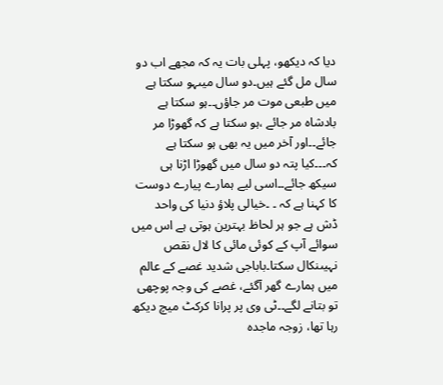دیا کہ دیکھو، پہلی بات یہ کہ مجھے اب دو سال مل گئے ہیں۔دو سال میںہو سکتا ہے میں طبعی موت مر جاؤں۔۔ہو سکتا ہے بادشاہ مر جائے ،ہو سکتا ہے کہ گھوڑا مر جائے۔۔اور آخر میں یہ بھی ہو سکتا ہے کہ۔۔۔کیا پتہ دو سال میں گھوڑا اڑنا ہی سیکھ جائے۔۔اسی لیے ہمارے پیارے دوست کا کہنا ہے کہ ۔ ۔خیالی پلاؤ دنیا کی واحد ڈش ہے جو ہر لحاظ بہترین ہوتی ہے اس میں سوائے آپ کے کوئی مائی کا لال نقص نہیںنکال سکتا۔باباجی شدید غصے کے عالم میں ہمارے گھر آگئے، غصے کی وجہ پوچھی تو بتانے لگے۔۔ٹی وی پر پرانا کرکٹ میچ دیکھ رہا تھا، زوجہ ماجدہ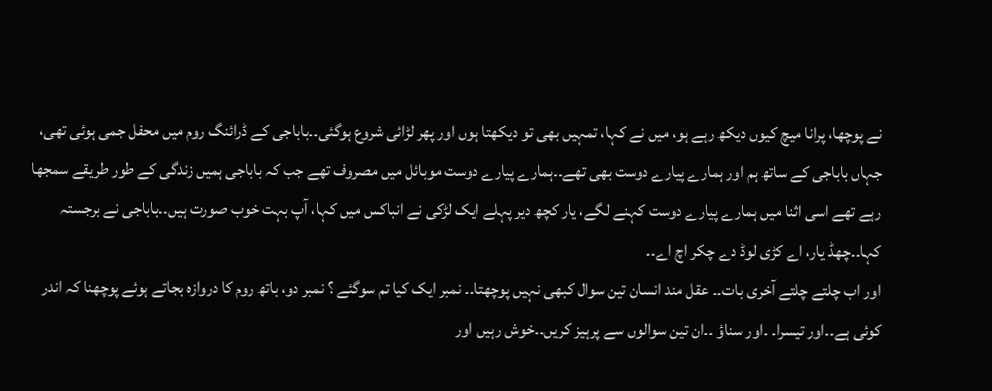نے پوچھا، پرانا میچ کیوں دیکھ رہے ہو، میں نے کہا، تمہیں بھی تو دیکھتا ہوں اور پھر لڑائی شروع ہوگئی۔۔باباجی کے ڈرائنگ روم میں محفل جمی ہوئی تھی، جہاں باباجی کے ساتھ ہم اور ہمارے پیارے دوست بھی تھے۔۔ہمارے پیارے دوست موبائل میں مصروف تھے جب کہ باباجی ہمیں زندگی کے طور طریقے سمجھا رہے تھے اسی اثنا میں ہمارے پیارے دوست کہنے لگے، یار کچھ دیر پہلے ایک لڑکی نے انباکس میں کہا، آپ بہت خوب صورت ہیں۔۔باباجی نے برجستہ کہا۔۔چھڈ یار، اے کڑی لوڈ دے چکر اچ اے۔۔
اور اب چلتے چلتے آخری بات۔۔ عقل مند انسان تین سوال کبھی نہیں پوچھتا۔۔ نمبر ایک کیا تم سوگئے ؟ نمبر دو، باتھ روم کا دروازہ بجاتے ہوئے پوچھنا کہ اندر کوئی ہے۔۔اور تیسرا۔ ۔اور سناؤ ۔۔ان تین سوالوں سے پرہیز کریں۔۔خوش رہیں اور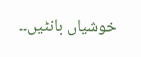خوشیاں بانٹیں۔۔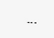۔۔۔